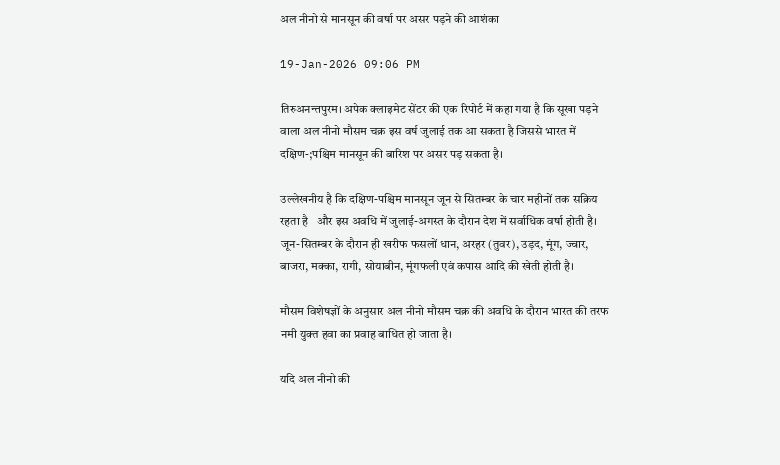अल नीनो से मानसून की वर्षा पर असर पड़ने की आशंका

19-Jan-2026 09:06 PM

तिरुअनन्तपुरम। अपेक क्लाइमेट सेंटर की एक रिपोर्ट में कहा गया है कि सूखा पड़ने वाला अल नीनो मौसम चक्र इस वर्ष जुलाई तक आ सकता है जिससे भारत में दक्षिण-;पश्चिम मानसून की बारिश पर असर पड़ सकता है।

उल्लेखनीय है कि दक्षिण-पश्चिम मानसून जून से सितम्बर के चार महीनों तक सक्रिय रहता है   और इस अवधि में जुलाई-अगस्त के दौरान देश में सर्वाधिक वर्षा होती है। जून-सितम्बर के दौरान ही खरीफ फसलों धान, अरहर (तुवर), उड़द, मूंग, ज्वार, बाजरा, मक्का, रागी, सोयाबीन, मूंगफली एवं कपास आदि की खेती होती है।

मौसम विशेषज्ञों के अनुसार अल नीनो मौसम चक्र की अवधि के दौरान भारत की तरफ नमी युक्त हवा का प्रवाह बाधित हो जाता है।

यदि अल नीनो की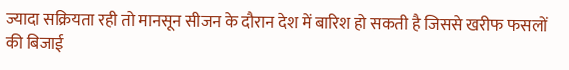ज्यादा सक्रियता रही तो मानसून सीजन के दौरान देश में बारिश हो सकती है जिससे खरीफ फसलों की बिजाई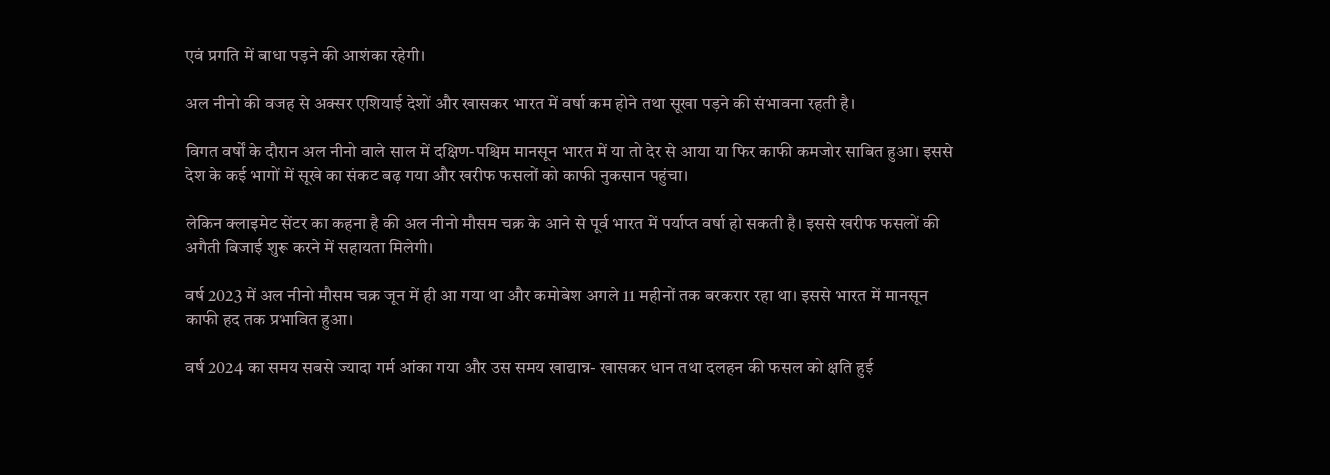एवं प्रगति में बाधा पड़ने की आशंका रहेगी।

अल नीनो की वजह से अक्सर एशियाई देशों और खासकर भारत में वर्षा कम होने तथा सूखा पड़ने की संभावना रहती है।

विगत वर्षों के दौरान अल नीनो वाले साल में दक्षिण-पश्चिम मानसून भारत में या तो देर से आया या फिर काफी कमजोर साबित हुआ। इससे देश के कई भागों में सूखे का संकट बढ़ गया और खरीफ फसलों को काफी नुकसान पहुंचा।

लेकिन क्लाइमेट सेंटर का कहना है की अल नीनो मौसम चक्र के आने से पूर्व भारत में पर्याप्त वर्षा हो सकती है। इससे खरीफ फसलों की अगैती बिजाई शुरू करने में सहायता मिलेगी।

वर्ष 2023 में अल नीनो मौसम चक्र जून में ही आ गया था और कमोबेश अगले 11 महीनों तक बरकरार रहा था। इससे भारत में मानसून काफी हद तक प्रभावित हुआ।

वर्ष 2024 का समय सबसे ज्यादा गर्म आंका गया और उस समय खाद्यान्न- खासकर धान तथा दलहन की फसल को क्षति हुई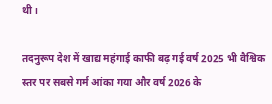थी।

तदनुरूप देश में खाद्य महंगाई काफी बढ़ गई वर्ष 2025 भी वैश्विक स्तर पर सबसे गर्म आंका गया और वर्ष 2026 के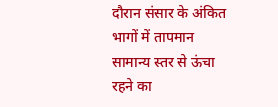दौरान संसार के अंकित भागों में तापमान सामान्य स्तर से ऊंचा रहने का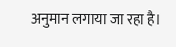अनुमान लगाया जा रहा है।